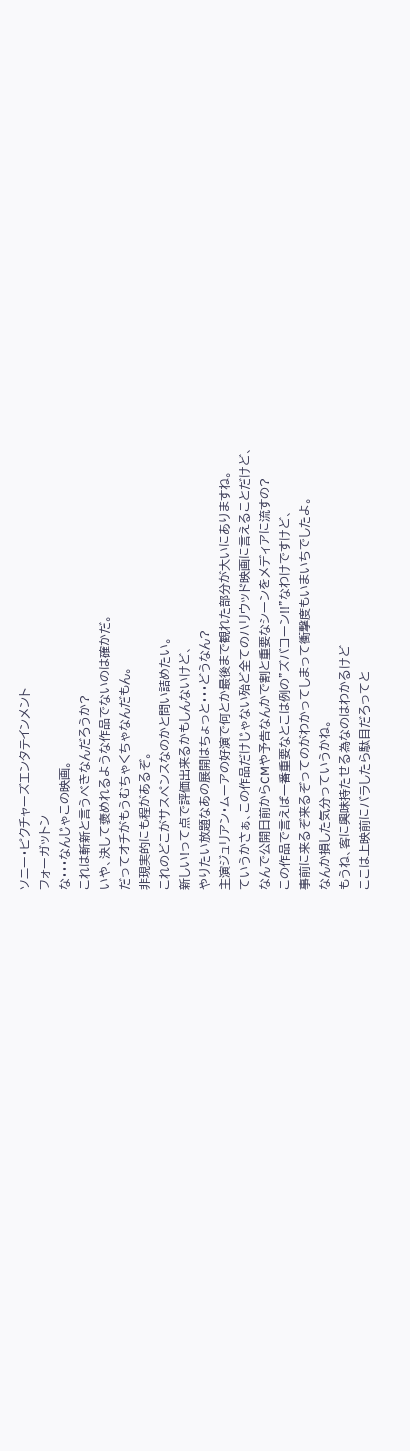ソニー・ピクチャーズエンタテインメント
フォーガットン
な・・・なんじゃこの映画。
これは斬新と言うべきなんだろうか?
いや、決して褒めれるような作品でないのは確かだ。
だってオチがもうむちゃくちゃなんだもん。
非現実的にも程があるぞ。
これのどこがサスペンスなのかと問い詰めたい。
新しい!って点で評価出来るかもしんないけど、
やりたい放題なあの展開はちょっと・・・どうなん?
主演ジュリアン・ムーアの好演で何とか最後まで観れた部分が大いにありますね。
ていうかさぁ、この作品だけじゃない殆ど全てのハリウッド映画に言えることだけど、
なんで公開日前からCMや予告なんかで割と重要なシーンをメディアに流すの?
この作品で言えば一番重要なとこは例の”ズバコーン!!”なわけですけど、
事前に来るぞ来るぞってのがわかってしまって衝撃度もいまいちでしたよ。
なんか損した気分っていうかね。
もうね、客に興味持たせる為なのはわかるけど
ここは上映前にバラしたら駄目だろってと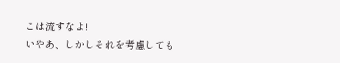こは流すなよ!
いやあ、しかしそれを考慮しても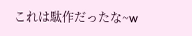これは駄作だったな~w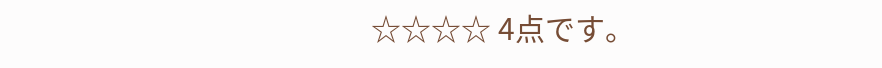☆☆☆☆ 4点です。